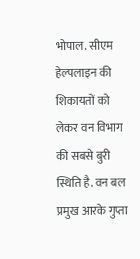भोपाल. सीएम हेल्पलाइन की शिकायतों को लेकर वन विभाग की सबसे बुरी स्थिति है. वन बल प्रमुख आरके गुप्ता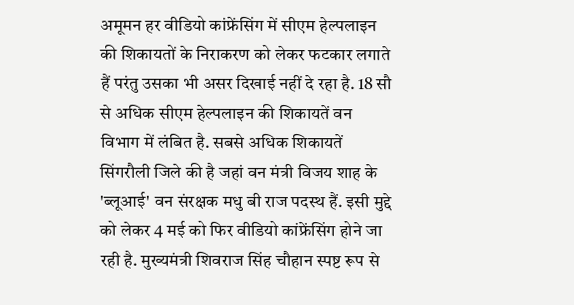अमूमन हर वीडियो कांफ्रेंसिंग में सीएम हेल्पलाइन की शिकायतों के निराकरण को लेकर फटकार लगाते हैं परंतु उसका भी असर दिखाई नहीं दे रहा है. 18 सौ से अधिक सीएम हेल्पलाइन की शिकायतें वन विभाग में लंबित है. सबसे अधिक शिकायतें सिंगरौली जिले की है जहां वन मंत्री विजय शाह के 'ब्लूआई' वन संरक्षक मधु बी राज पदस्थ हैं. इसी मुद्दे को लेकर 4 मई को फिर वीडियो कांफ्रेंसिंग होने जा रही है. मुख्यमंत्री शिवराज सिंह चौहान स्पष्ट रूप से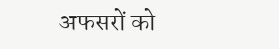अफसरों को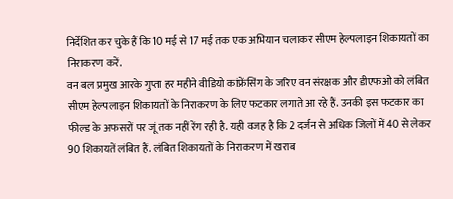निर्देशित कर चुके हैं कि 10 मई से 17 मई तक एक अभियान चलाकर सीएम हेल्पलाइन शिकायतों का निराकरण करें.
वन बल प्रमुख आरके गुप्ता हर महीने वीडियो कांफ्रेंसिंग के जरिए वन संरक्षक और डीएफओ को लंबित सीएम हेल्पलाइन शिकायतों के निराकरण के लिए फटकार लगाते आ रहे हैं. उनकी इस फटकार का फील्ड के अफसरों पर जूं तक नहीं रेंग रही है. यही वजह है कि 2 दर्जन से अधिक जिलों में 40 से लेकर 90 शिकायतें लंबित हैं. लंबित शिकायतों के निराकरण में खराब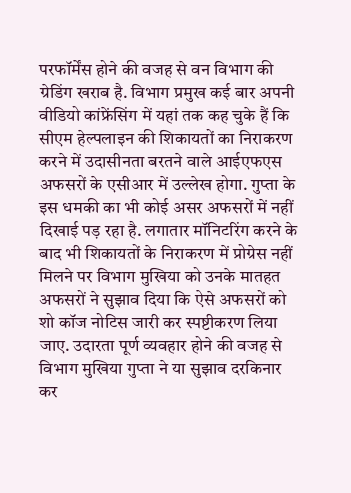परफॉर्मेंस होने की वजह से वन विभाग की ग्रेडिंग खराब है. विभाग प्रमुख कई बार अपनी वीडियो कांफ्रेंसिंग में यहां तक कह चुके हैं कि सीएम हेल्पलाइन की शिकायतों का निराकरण करने में उदासीनता बरतने वाले आईएफएस अफसरों के एसीआर में उल्लेख होगा. गुप्ता के इस धमकी का भी कोई असर अफसरों में नहीं दिखाई पड़ रहा है. लगातार मॉनिटरिंग करने के बाद भी शिकायतों के निराकरण में प्रोग्रेस नहीं मिलने पर विभाग मुखिया को उनके मातहत अफसरों ने सुझाव दिया कि ऐसे अफसरों को शो कॉज नोटिस जारी कर स्पष्टीकरण लिया जाए. उदारता पूर्ण व्यवहार होने की वजह से विभाग मुखिया गुप्ता ने या सुझाव दरकिनार कर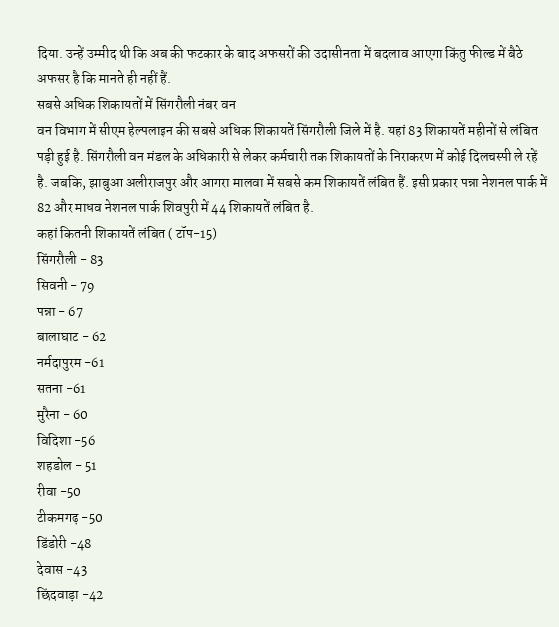दिया. उन्हें उम्मीद थी कि अब की फटकार के बाद अफसरों की उदासीनता में बदलाव आएगा किंतु फील्ड में बैठे अफसर है कि मानते ही नहीं हैं.
सबसे अधिक शिकायतों में सिंगरौली नंबर वन
वन विभाग में सीएम हेल्पलाइन की सबसे अधिक शिकायतें सिंगरौली जिले में है. यहां 83 शिकायतें महीनों से लंबित पड़ी हुई है. सिंगरौली वन मंडल के अधिकारी से लेकर कर्मचारी तक शिकायतों के निराकरण में कोई दिलचस्पी ले रहें है. जबकि, झाबुआ अलीराजपुर और आगरा मालवा में सबसे कम शिकायतें लंबित हैं. इसी प्रकार पन्ना नेशनल पार्क में 82 और माधव नेशनल पार्क शिवपुरी में 44 शिकायतें लंबित है.
कहां कितनी शिकायतें लंबित ( टॉप-15)
सिंगरौली - 83
सिवनी - 79
पन्ना - 67
बालाघाट - 62
नर्मदापुरम -61
सतना -61
मुरैना - 60
विदिशा -56
शहडोल - 51
रीवा -50
टीकमगढ़ -50
डिंडोरी -48
देवास -43
छिंदवाड़ा -42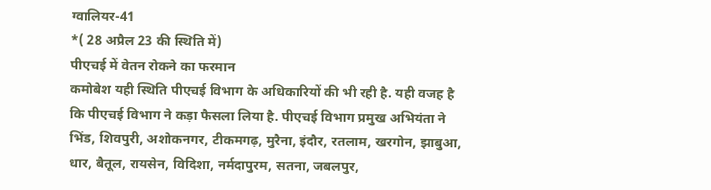ग्वालियर-41
*( 28 अप्रैल 23 की स्थिति में)
पीएचई में वेतन रोकने का फरमान
कमोबेश यही स्थिति पीएचई विभाग के अधिकारियों की भी रही है. यही वजह है कि पीएचई विभाग ने कड़ा फैसला लिया है. पीएचई विभाग प्रमुख अभियंता ने भिंड, शिवपुरी, अशोकनगर, टीकमगढ़, मुरैना, इंदौर, रतलाम, खरगोन, झाबुआ, धार, बैतूल, रायसेन, विदिशा, नर्मदापुरम, सतना, जबलपुर,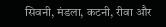सिवनी, मंडला, कटनी, रीवा और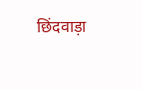छिंदवाड़ा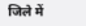जिले में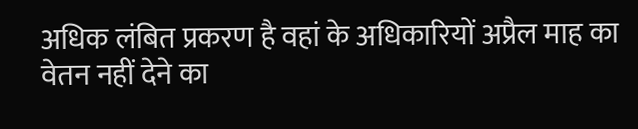अधिक लंबित प्रकरण है वहां के अधिकारियों अप्रैल माह का वेतन नहीं देने का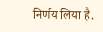निर्णय लिया है.